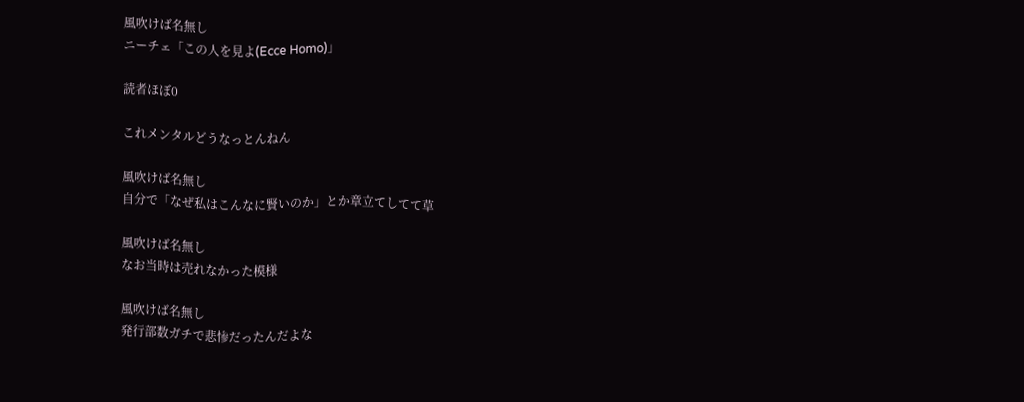風吹けば名無し
ニーチェ「この人を見よ(Ecce Homo)」

読者ほぼ0

これメンタルどうなっとんねん

風吹けば名無し
自分で「なぜ私はこんなに賢いのか」とか章立てしてて草

風吹けば名無し
なお当時は売れなかった模様

風吹けば名無し
発行部数ガチで悲惨だったんだよな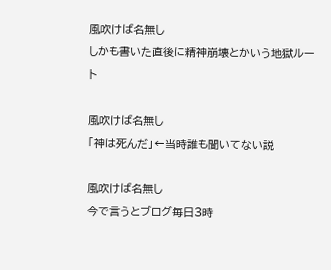風吹けば名無し
しかも書いた直後に精神崩壊とかいう地獄ルート

風吹けば名無し
「神は死んだ」←当時誰も聞いてない説

風吹けば名無し
今で言うとブログ毎日3時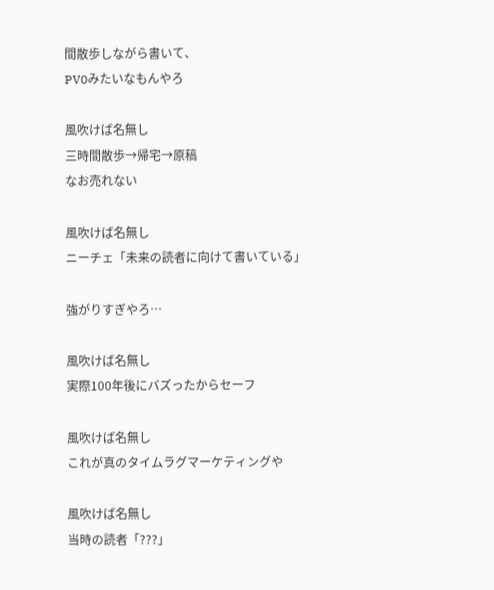間散歩しながら書いて、
PV0みたいなもんやろ

風吹けば名無し
三時間散歩→帰宅→原稿
なお売れない

風吹けば名無し
ニーチェ「未来の読者に向けて書いている」

強がりすぎやろ…

風吹けば名無し
実際100年後にバズったからセーフ

風吹けば名無し
これが真のタイムラグマーケティングや

風吹けば名無し
当時の読者「???」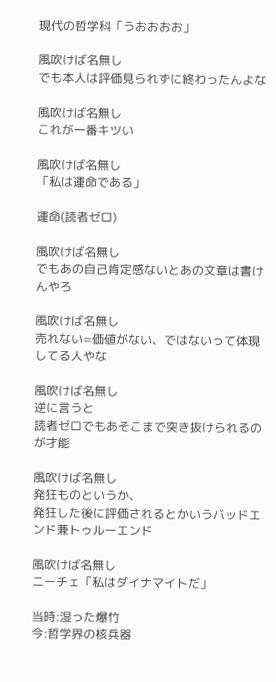現代の哲学科「うおおおお」

風吹けば名無し
でも本人は評価見られずに終わったんよな

風吹けば名無し
これが一番キツい

風吹けば名無し
「私は運命である」

運命(読者ゼロ)

風吹けば名無し
でもあの自己肯定感ないとあの文章は書けんやろ

風吹けば名無し
売れない=価値がない、ではないって体現してる人やな

風吹けば名無し
逆に言うと
読者ゼロでもあそこまで突き抜けられるのが才能

風吹けば名無し
発狂ものというか、
発狂した後に評価されるとかいうバッドエンド兼トゥルーエンド

風吹けば名無し
ニーチェ「私はダイナマイトだ」

当時:湿った爆竹
今:哲学界の核兵器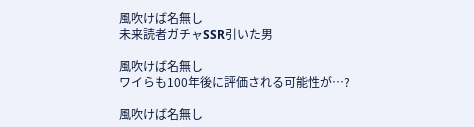風吹けば名無し
未来読者ガチャSSR引いた男

風吹けば名無し
ワイらも100年後に評価される可能性が…?

風吹けば名無し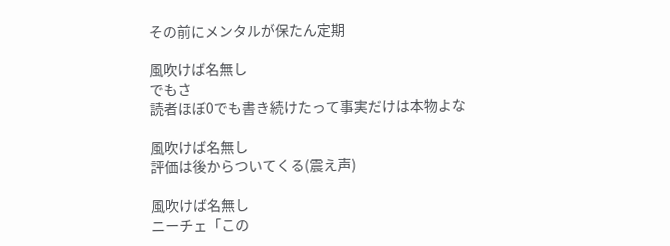その前にメンタルが保たん定期

風吹けば名無し
でもさ
読者ほぼ0でも書き続けたって事実だけは本物よな

風吹けば名無し
評価は後からついてくる(震え声)

風吹けば名無し
ニーチェ「この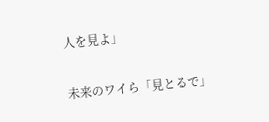人を見よ」

未来のワイら「見とるで」